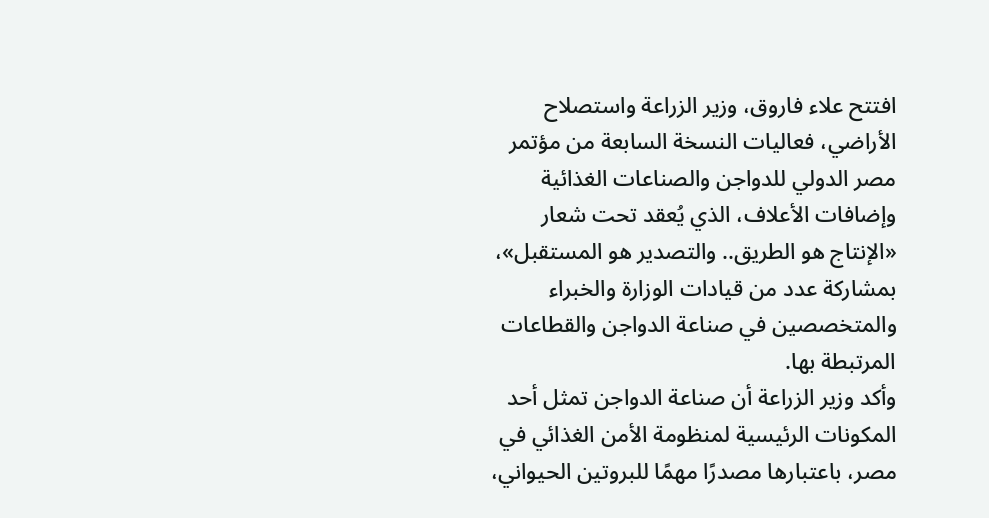افتتح علاء فاروق، وزير الزراعة واستصلاح الأراضي، فعاليات النسخة السابعة من مؤتمر مصر الدولي للدواجن والصناعات الغذائية وإضافات الأعلاف، الذي يُعقد تحت شعار «الإنتاج هو الطريق.. والتصدير هو المستقبل»، بمشاركة عدد من قيادات الوزارة والخبراء والمتخصصين في صناعة الدواجن والقطاعات المرتبطة بها.
وأكد وزير الزراعة أن صناعة الدواجن تمثل أحد المكونات الرئيسية لمنظومة الأمن الغذائي في مصر، باعتبارها مصدرًا مهمًا للبروتين الحيواني،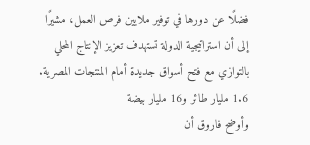فضلًا عن دورها في توفير ملايين فرص العمل، مشيرًا إلى أن استراتيجية الدولة تستهدف تعزيز الإنتاج المحلي بالتوازي مع فتح أسواق جديدة أمام المنتجات المصرية.
1.6 مليار طائر و16 مليار بيضة
وأوضح فاروق أن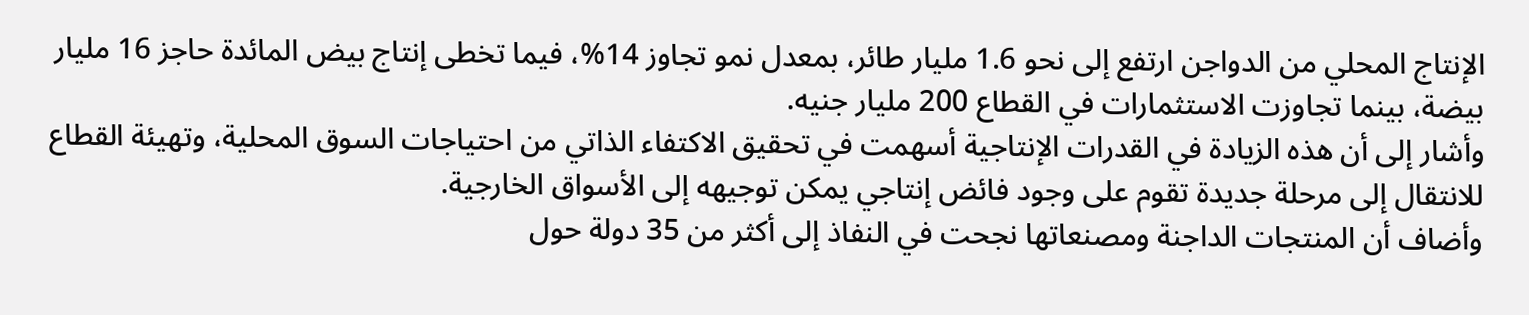الإنتاج المحلي من الدواجن ارتفع إلى نحو 1.6 مليار طائر، بمعدل نمو تجاوز 14%، فيما تخطى إنتاج بيض المائدة حاجز 16 مليار بيضة، بينما تجاوزت الاستثمارات في القطاع 200 مليار جنيه.
وأشار إلى أن هذه الزيادة في القدرات الإنتاجية أسهمت في تحقيق الاكتفاء الذاتي من احتياجات السوق المحلية، وتهيئة القطاع للانتقال إلى مرحلة جديدة تقوم على وجود فائض إنتاجي يمكن توجيهه إلى الأسواق الخارجية.
وأضاف أن المنتجات الداجنة ومصنعاتها نجحت في النفاذ إلى أكثر من 35 دولة حول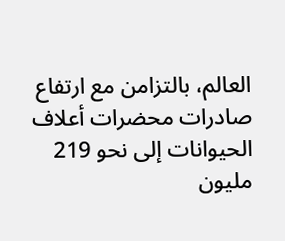العالم، بالتزامن مع ارتفاع صادرات محضرات أعلاف الحيوانات إلى نحو 219 مليون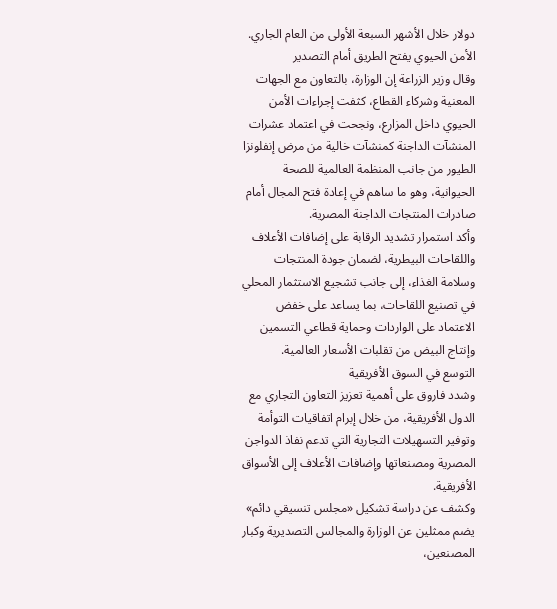دولار خلال الأشهر السبعة الأولى من العام الجاري.
الأمن الحيوي يفتح الطريق أمام التصدير
وقال وزير الزراعة إن الوزارة، بالتعاون مع الجهات المعنية وشركاء القطاع، كثفت إجراءات الأمن الحيوي داخل المزارع، ونجحت في اعتماد عشرات المنشآت الداجنة كمنشآت خالية من مرض إنفلونزا الطيور من جانب المنظمة العالمية للصحة الحيوانية، وهو ما ساهم في إعادة فتح المجال أمام صادرات المنتجات الداجنة المصرية.
وأكد استمرار تشديد الرقابة على إضافات الأعلاف واللقاحات البيطرية، لضمان جودة المنتجات وسلامة الغذاء، إلى جانب تشجيع الاستثمار المحلي في تصنيع اللقاحات، بما يساعد على خفض الاعتماد على الواردات وحماية قطاعي التسمين وإنتاج البيض من تقلبات الأسعار العالمية.
التوسع في السوق الأفريقية
وشدد فاروق على أهمية تعزيز التعاون التجاري مع الدول الأفريقية، من خلال إبرام اتفاقيات التوأمة وتوفير التسهيلات التجارية التي تدعم نفاذ الدواجن المصرية ومصنعاتها وإضافات الأعلاف إلى الأسواق الأفريقية.
وكشف عن دراسة تشكيل «مجلس تنسيقي دائم» يضم ممثلين عن الوزارة والمجالس التصديرية وكبار المصنعين،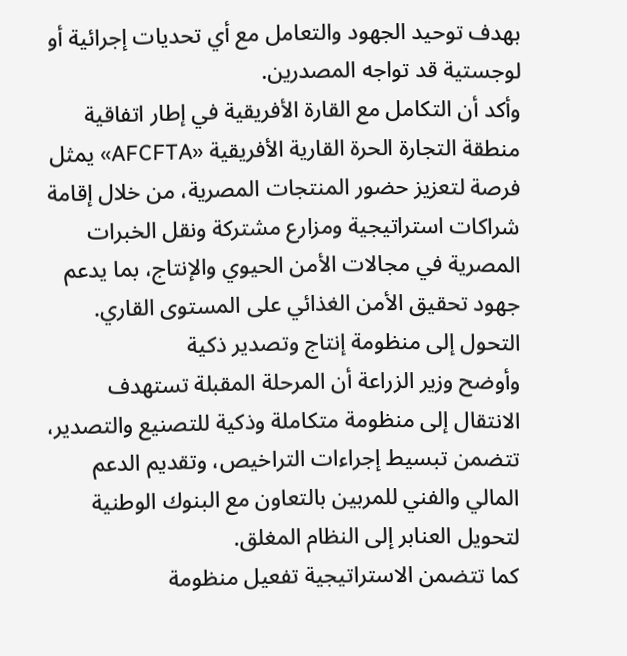بهدف توحيد الجهود والتعامل مع أي تحديات إجرائية أو لوجستية قد تواجه المصدرين.
وأكد أن التكامل مع القارة الأفريقية في إطار اتفاقية منطقة التجارة الحرة القارية الأفريقية «AFCFTA» يمثل فرصة لتعزيز حضور المنتجات المصرية، من خلال إقامة شراكات استراتيجية ومزارع مشتركة ونقل الخبرات المصرية في مجالات الأمن الحيوي والإنتاج، بما يدعم جهود تحقيق الأمن الغذائي على المستوى القاري.
التحول إلى منظومة إنتاج وتصدير ذكية
وأوضح وزير الزراعة أن المرحلة المقبلة تستهدف الانتقال إلى منظومة متكاملة وذكية للتصنيع والتصدير، تتضمن تبسيط إجراءات التراخيص، وتقديم الدعم المالي والفني للمربين بالتعاون مع البنوك الوطنية لتحويل العنابر إلى النظام المغلق.
كما تتضمن الاستراتيجية تفعيل منظومة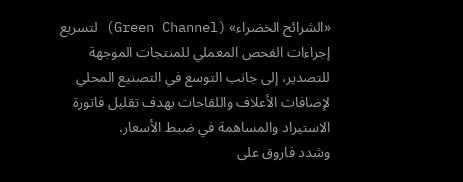«الشرائح الخضراء» (Green Channel) لتسريع إجراءات الفحص المعملي للمنتجات الموجهة للتصدير، إلى جانب التوسع في التصنيع المحلي لإضافات الأعلاف واللقاحات بهدف تقليل فاتورة الاستيراد والمساهمة في ضبط الأسعار.
وشدد فاروق على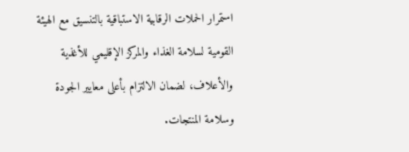استمرار الحملات الرقابية الاستباقية بالتنسيق مع الهيئة القومية لسلامة الغذاء والمركز الإقليمي للأغذية والأعلاف، لضمان الالتزام بأعلى معايير الجودة وسلامة المنتجات.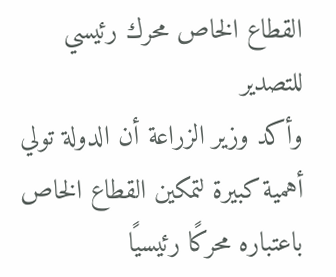القطاع الخاص محرك رئيسي للتصدير
وأكد وزير الزراعة أن الدولة تولي أهمية كبيرة لتمكين القطاع الخاص باعتباره محركًا رئيسيًا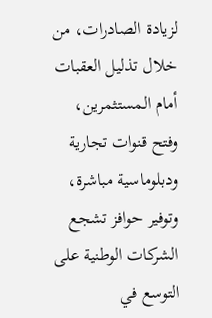لزيادة الصادرات، من خلال تذليل العقبات أمام المستثمرين، وفتح قنوات تجارية ودبلوماسية مباشرة، وتوفير حوافز تشجع الشركات الوطنية على التوسع في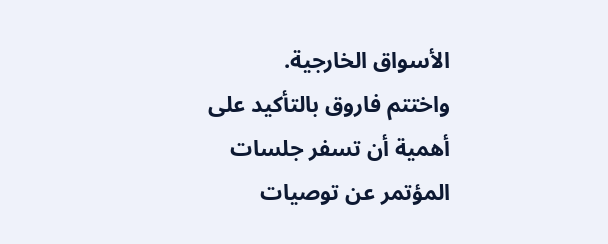الأسواق الخارجية.
واختتم فاروق بالتأكيد على أهمية أن تسفر جلسات المؤتمر عن توصيات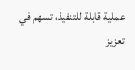عملية قابلة للتنفيذ، تسهم في تعزيز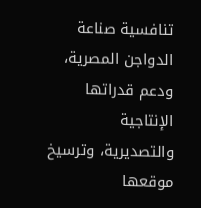تنافسية صناعة الدواجن المصرية، ودعم قدراتها الإنتاجية والتصديرية، وترسيخ موقعها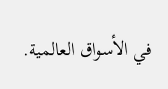في الأسواق العالمية.